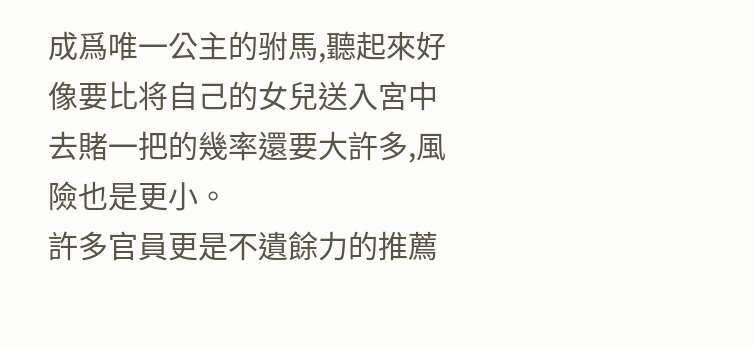成爲唯一公主的驸馬,聽起來好像要比将自己的女兒送入宮中去賭一把的幾率還要大許多,風險也是更小。
許多官員更是不遺餘力的推薦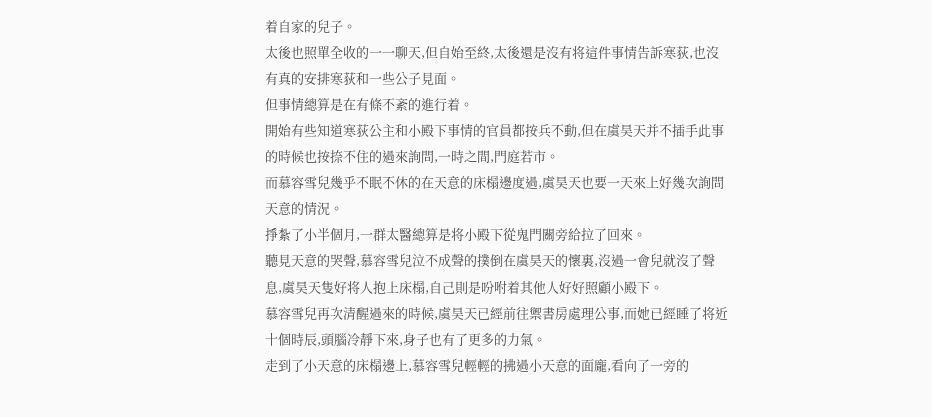着自家的兒子。
太後也照單全收的一一聊天,但自始至終,太後還是沒有将這件事情告訴寒荻,也沒有真的安排寒荻和一些公子見面。
但事情總算是在有條不紊的進行着。
開始有些知道寒荻公主和小殿下事情的官員都按兵不動,但在虞昊天并不插手此事的時候也按捺不住的過來詢問,一時之間,門庭若市。
而慕容雪兒幾乎不眠不休的在天意的床榻邊度過,虞昊天也要一天來上好幾次詢問天意的情況。
掙紮了小半個月,一群太醫總算是将小殿下從鬼門關旁給拉了回來。
聽見天意的哭聲,慕容雪兒泣不成聲的撲倒在虞昊天的懷裏,沒過一會兒就沒了聲息,虞昊天隻好将人抱上床榻,自己則是吩咐着其他人好好照顧小殿下。
慕容雪兒再次清醒過來的時候,虞昊天已經前往禦書房處理公事,而她已經睡了将近十個時辰,頭腦冷靜下來,身子也有了更多的力氣。
走到了小天意的床榻邊上,慕容雪兒輕輕的拂過小天意的面龐,看向了一旁的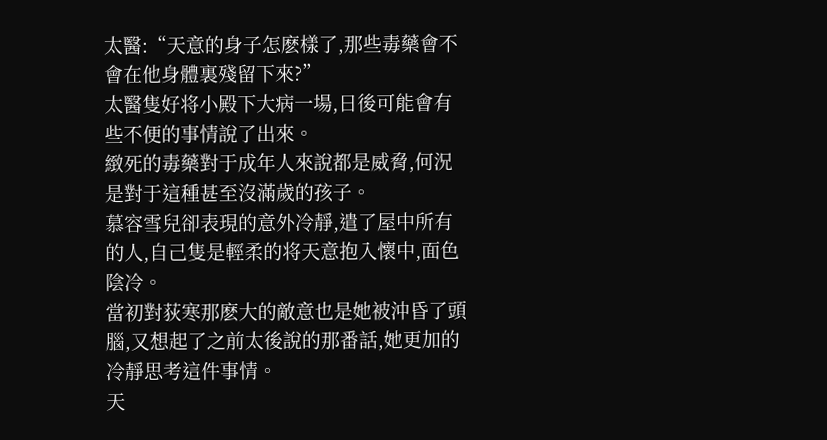太醫:“天意的身子怎麽樣了,那些毒藥會不會在他身體裏殘留下來?”
太醫隻好将小殿下大病一場,日後可能會有些不便的事情說了出來。
緻死的毒藥對于成年人來說都是威脅,何況是對于這種甚至沒滿歲的孩子。
慕容雪兒卻表現的意外冷靜,遣了屋中所有的人,自己隻是輕柔的将天意抱入懷中,面色陰冷。
當初對荻寒那麽大的敵意也是她被沖昏了頭腦,又想起了之前太後說的那番話,她更加的冷靜思考這件事情。
天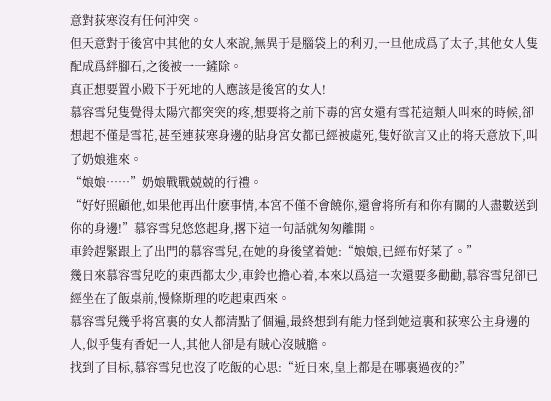意對荻寒沒有任何沖突。
但天意對于後宮中其他的女人來說,無異于是腦袋上的利刃,一旦他成爲了太子,其他女人隻配成爲絆腳石,之後被一一鏟除。
真正想要置小殿下于死地的人應該是後宮的女人!
慕容雪兒隻覺得太陽穴都突突的疼,想要将之前下毒的宮女還有雪花這類人叫來的時候,卻想起不僅是雪花,甚至連荻寒身邊的貼身宮女都已經被處死,隻好欲言又止的将天意放下,叫了奶娘進來。
“娘娘……”奶娘戰戰兢兢的行禮。
“好好照顧他,如果他再出什麽事情,本宮不僅不會饒你,還會将所有和你有關的人盡數送到你的身邊!”慕容雪兒悠悠起身,撂下這一句話就匆匆離開。
車鈴趕緊跟上了出門的慕容雪兒,在她的身後望着她:“娘娘,已經布好菜了。”
幾日來慕容雪兒吃的東西都太少,車鈴也擔心着,本來以爲這一次還要多勸勸,慕容雪兒卻已經坐在了飯桌前,慢條斯理的吃起東西來。
慕容雪兒幾乎将宮裏的女人都清點了個遍,最終想到有能力怪到她這裏和荻寒公主身邊的人,似乎隻有香妃一人,其他人卻是有賊心沒賊膽。
找到了目标,慕容雪兒也沒了吃飯的心思:“近日來,皇上都是在哪裏過夜的?”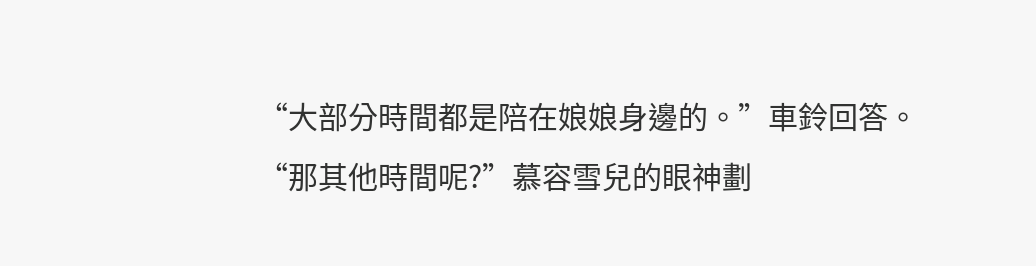“大部分時間都是陪在娘娘身邊的。”車鈴回答。
“那其他時間呢?”慕容雪兒的眼神劃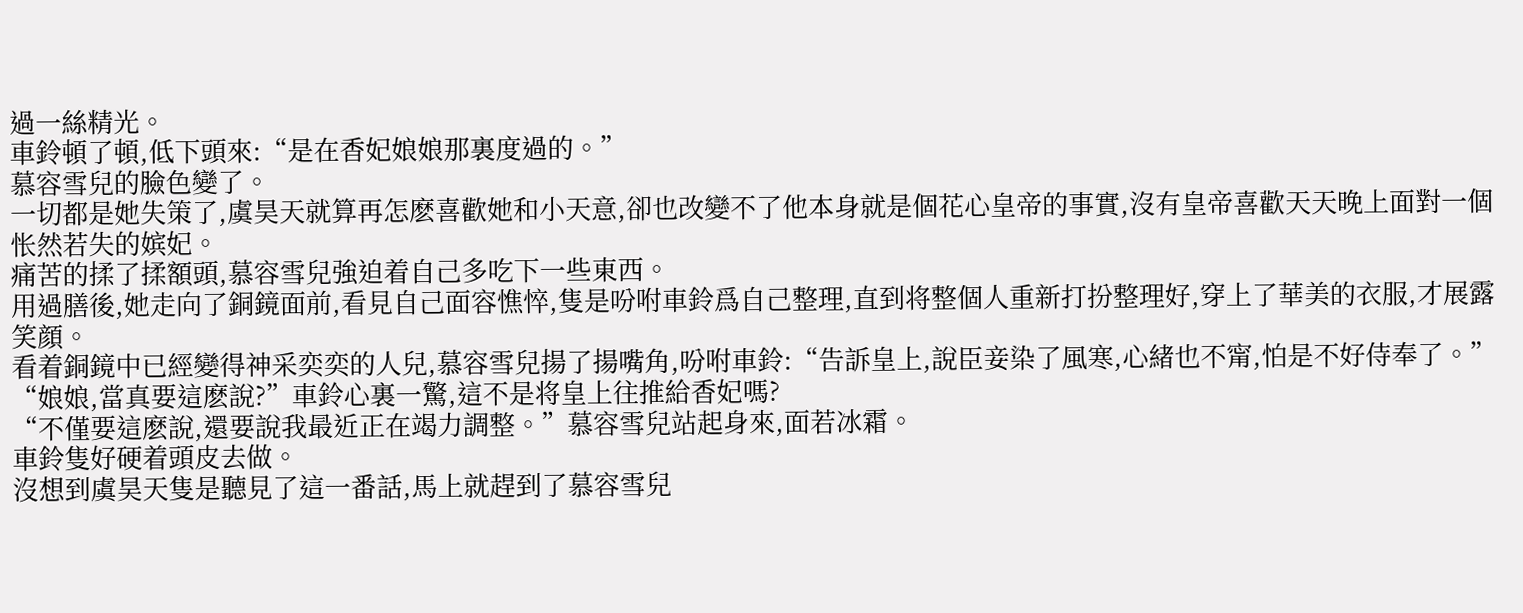過一絲精光。
車鈴頓了頓,低下頭來:“是在香妃娘娘那裏度過的。”
慕容雪兒的臉色變了。
一切都是她失策了,虞昊天就算再怎麽喜歡她和小天意,卻也改變不了他本身就是個花心皇帝的事實,沒有皇帝喜歡天天晚上面對一個怅然若失的嫔妃。
痛苦的揉了揉額頭,慕容雪兒強迫着自己多吃下一些東西。
用過膳後,她走向了銅鏡面前,看見自己面容憔悴,隻是吩咐車鈴爲自己整理,直到将整個人重新打扮整理好,穿上了華美的衣服,才展露笑顔。
看着銅鏡中已經變得神采奕奕的人兒,慕容雪兒揚了揚嘴角,吩咐車鈴:“告訴皇上,說臣妾染了風寒,心緒也不甯,怕是不好侍奉了。”
“娘娘,當真要這麽說?”車鈴心裏一驚,這不是将皇上往推給香妃嗎?
“不僅要這麽說,還要說我最近正在竭力調整。”慕容雪兒站起身來,面若冰霜。
車鈴隻好硬着頭皮去做。
沒想到虞昊天隻是聽見了這一番話,馬上就趕到了慕容雪兒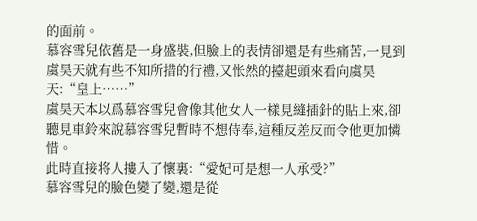的面前。
慕容雪兒依舊是一身盛裝,但臉上的表情卻還是有些痛苦,一見到虞昊天就有些不知所措的行禮,又怅然的擡起頭來看向虞昊天:“皇上……”
虞昊天本以爲慕容雪兒會像其他女人一樣見縫插針的貼上來,卻聽見車鈴來說慕容雪兒暫時不想侍奉,這種反差反而令他更加憐惜。
此時直接将人摟入了懷裏:“愛妃可是想一人承受?”
慕容雪兒的臉色變了變,還是從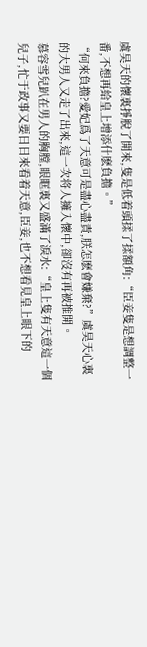虞昊天的懷裏掙脫了開來,隻是低着頭揉了揉額角:“臣妾隻是想調整一番,不想再給皇上增添什麽負擔。”
“何來負擔?愛妃爲了天意可是盡心盡責,朕怎麽會嫌棄?”虞昊天心裏的大男人又走了出來,這一次将人擁入懷中,卻沒有再被推開。
慕容雪兒趴在男人的胸膛,眼眶裏又盛滿了淚水:“皇上隻有天意這一個兒子,忙于政事又要日日來看着天意,臣妾,也不想看見皇上眼下的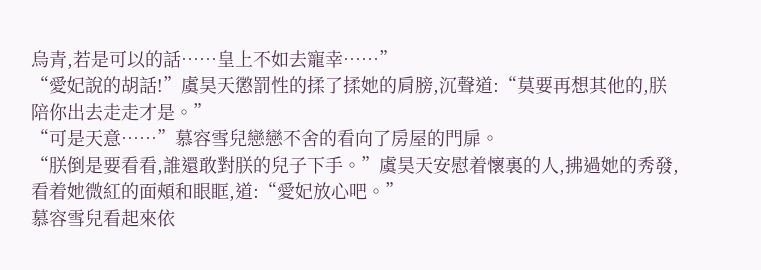烏青,若是可以的話……皇上不如去寵幸……”
“愛妃說的胡話!”虞昊天懲罰性的揉了揉她的肩膀,沉聲道:“莫要再想其他的,朕陪你出去走走才是。”
“可是天意……”慕容雪兒戀戀不舍的看向了房屋的門扉。
“朕倒是要看看,誰還敢對朕的兒子下手。”虞昊天安慰着懷裏的人,拂過她的秀發,看着她微紅的面頰和眼眶,道:“愛妃放心吧。”
慕容雪兒看起來依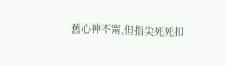舊心神不甯,但指尖死死扣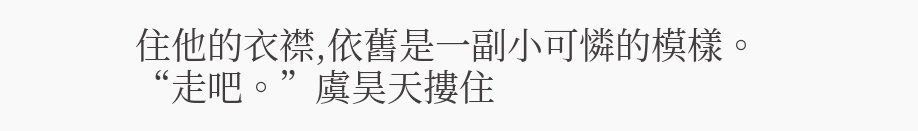住他的衣襟,依舊是一副小可憐的模樣。
“走吧。”虞昊天摟住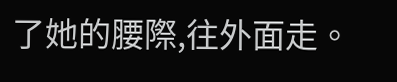了她的腰際,往外面走。